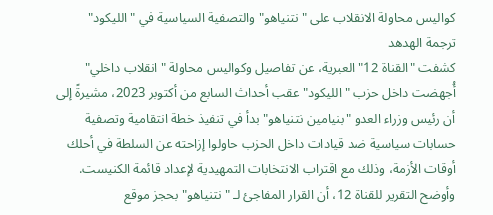كواليس محاولة الانقلاب على "نتنياهو" والتصفية السياسية في "الليكود"
ترجمة الهدهد
كشفت "القناة 12" العبرية، عن تفاصيل وكواليس محاولة "انقلاب داخلي" أُجهضت داخل حزب "الليكود" عقب أحداث السابع من أكتوبر 2023، مشيرةً إلى أن رئيس وزراء العدو "بنيامين نتنياهو" بدأ في تنفيذ خطة انتقامية وتصفية حسابات سياسية ضد قيادات داخل الحزب حاولوا إزاحته عن السلطة في أحلك أوقات الأزمة، وذلك مع اقتراب الانتخابات التمهيدية لإعداد قائمة الكنيست.
وأوضح التقرير للقناة 12، أن القرار المفاجئ لـ "نتنياهو" بحجز موقع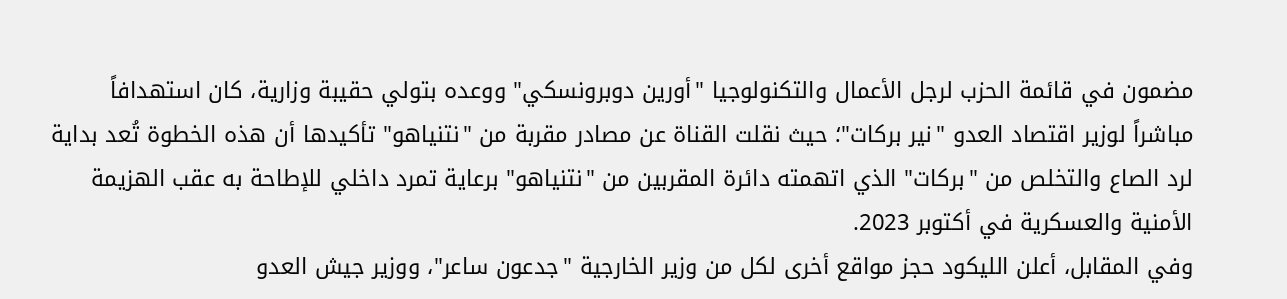مضمون في قائمة الحزب لرجل الأعمال والتكنولوجيا "أورين دوبرونسكي" ووعده بتولي حقيبة وزارية، كان استهدافاً مباشراً لوزير اقتصاد العدو "نير بركات"؛ حيث نقلت القناة عن مصادر مقربة من "نتنياهو" تأكيدها أن هذه الخطوة تُعد بداية لرد الصاع والتخلص من "بركات" الذي اتهمته دائرة المقربين من "نتنياهو" برعاية تمرد داخلي للإطاحة به عقب الهزيمة الأمنية والعسكرية في أكتوبر 2023.
وفي المقابل، أعلن الليكود حجز مواقع أخرى لكل من وزير الخارجية "جدعون ساعر"، ووزير جيش العدو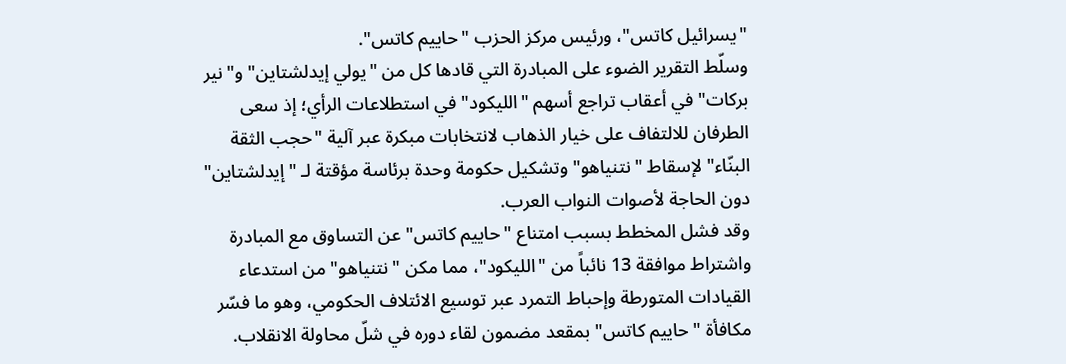"يسرائيل كاتس"، ورئيس مركز الحزب "حاييم كاتس".
وسلّط التقرير الضوء على المبادرة التي قادها كل من "يولي إيدلشتاين" و"نير بركات" في أعقاب تراجع أسهم "الليكود" في استطلاعات الرأي؛ إذ سعى الطرفان للالتفاف على خيار الذهاب لانتخابات مبكرة عبر آلية "حجب الثقة البنّاء" لإسقاط "نتنياهو" وتشكيل حكومة وحدة برئاسة مؤقتة لـ "إيدلشتاين" دون الحاجة لأصوات النواب العرب.
وقد فشل المخطط بسبب امتناع "حاييم كاتس" عن التساوق مع المبادرة واشتراط موافقة 13 نائباً من "الليكود"، مما مكن "نتنياهو" من استدعاء القيادات المتورطة وإحباط التمرد عبر توسيع الائتلاف الحكومي، وهو ما فسّر مكافأة "حاييم كاتس" بمقعد مضمون لقاء دوره في شلّ محاولة الانقلاب.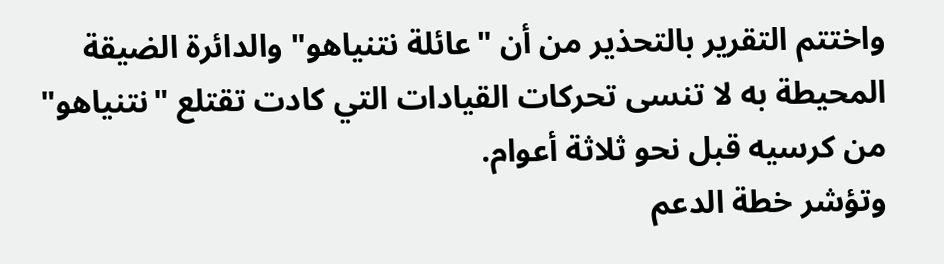واختتم التقرير بالتحذير من أن "عائلة نتنياهو" والدائرة الضيقة المحيطة به لا تنسى تحركات القيادات التي كادت تقتلع "نتنياهو" من كرسيه قبل نحو ثلاثة أعوام.
وتؤشر خطة الدعم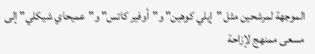الموجهة لمرشحين مثل "إيلي كوهين" و"أوفير كاتس" و"عميحاي شيكلي" إلى مسعى ممنهج لإزاحة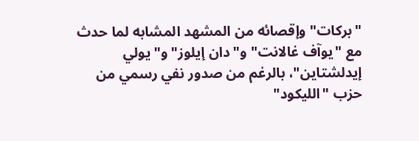"بركات" وإقصائه من المشهد المشابه لما حدث مع "يوآف غالانت" و"دان إيلوز" و"يولي إيدلشتاين"، بالرغم من صدور نفي رسمي من حزب "الليكود"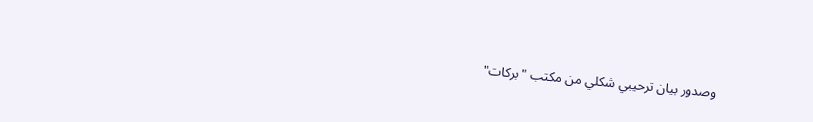وصدور بيان ترحيبي شكلي من مكتب "بركات"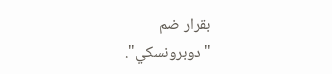بقرار ضم "دوبرونسكي".